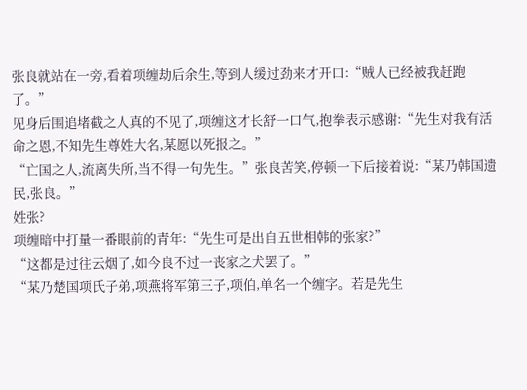张良就站在一旁,看着项缠劫后余生,等到人缓过劲来才开口:“贼人已经被我赶跑了。”
见身后围追堵截之人真的不见了,项缠这才长舒一口气,抱拳表示感谢:“先生对我有活命之恩,不知先生尊姓大名,某愿以死报之。”
“亡国之人,流离失所,当不得一句先生。”张良苦笑,停顿一下后接着说:“某乃韩国遗民,张良。”
姓张?
项缠暗中打量一番眼前的青年:“先生可是出自五世相韩的张家?”
“这都是过往云烟了,如今良不过一丧家之犬罢了。”
“某乃楚国项氏子弟,项燕将军第三子,项伯,单名一个缠字。若是先生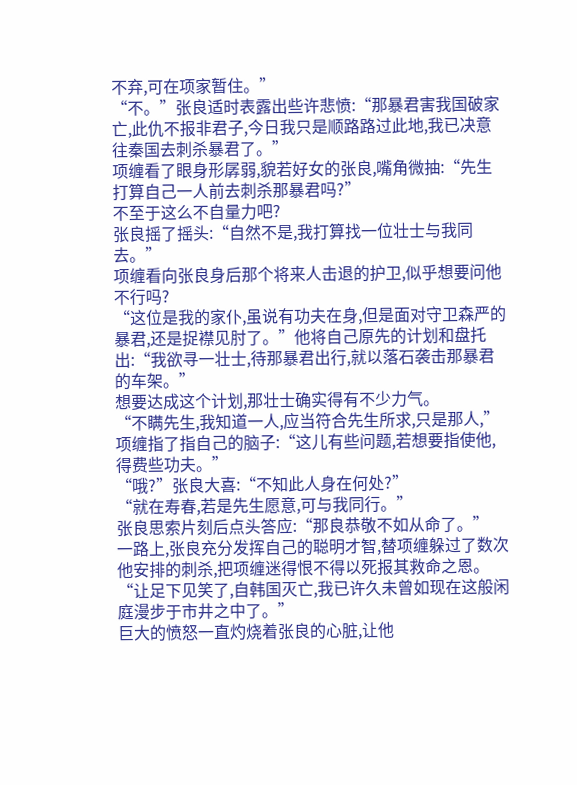不弃,可在项家暂住。”
“不。”张良适时表露出些许悲愤:“那暴君害我国破家亡,此仇不报非君子,今日我只是顺路路过此地,我已决意往秦国去刺杀暴君了。”
项缠看了眼身形孱弱,貌若好女的张良,嘴角微抽:“先生打算自己一人前去刺杀那暴君吗?”
不至于这么不自量力吧?
张良摇了摇头:“自然不是,我打算找一位壮士与我同去。”
项缠看向张良身后那个将来人击退的护卫,似乎想要问他不行吗?
“这位是我的家仆,虽说有功夫在身,但是面对守卫森严的暴君,还是捉襟见肘了。”他将自己原先的计划和盘托出:“我欲寻一壮士,待那暴君出行,就以落石袭击那暴君的车架。”
想要达成这个计划,那壮士确实得有不少力气。
“不瞒先生,我知道一人,应当符合先生所求,只是那人,”项缠指了指自己的脑子:“这儿有些问题,若想要指使他,得费些功夫。”
“哦?”张良大喜:“不知此人身在何处?”
“就在寿春,若是先生愿意,可与我同行。”
张良思索片刻后点头答应:“那良恭敬不如从命了。”
一路上,张良充分发挥自己的聪明才智,替项缠躲过了数次他安排的刺杀,把项缠迷得恨不得以死报其救命之恩。
“让足下见笑了,自韩国灭亡,我已许久未曾如现在这般闲庭漫步于市井之中了。”
巨大的愤怒一直灼烧着张良的心脏,让他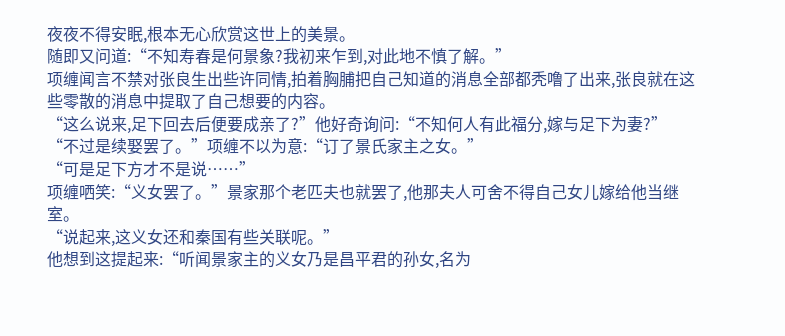夜夜不得安眠,根本无心欣赏这世上的美景。
随即又问道:“不知寿春是何景象?我初来乍到,对此地不慎了解。”
项缠闻言不禁对张良生出些许同情,拍着胸脯把自己知道的消息全部都秃噜了出来,张良就在这些零散的消息中提取了自己想要的内容。
“这么说来,足下回去后便要成亲了?”他好奇询问:“不知何人有此福分,嫁与足下为妻?”
“不过是续娶罢了。”项缠不以为意:“订了景氏家主之女。”
“可是足下方才不是说……”
项缠哂笑:“义女罢了。”景家那个老匹夫也就罢了,他那夫人可舍不得自己女儿嫁给他当继室。
“说起来,这义女还和秦国有些关联呢。”
他想到这提起来:“听闻景家主的义女乃是昌平君的孙女,名为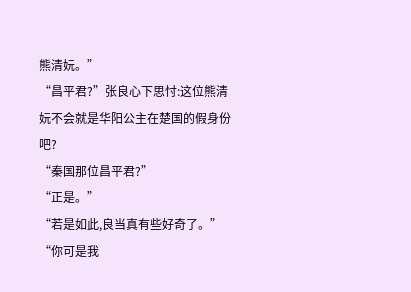熊清妧。”
“昌平君?”张良心下思忖:这位熊清妧不会就是华阳公主在楚国的假身份吧?
“秦国那位昌平君?”
“正是。”
“若是如此,良当真有些好奇了。”
“你可是我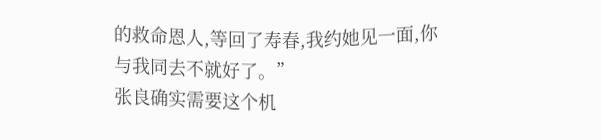的救命恩人,等回了寿春,我约她见一面,你与我同去不就好了。”
张良确实需要这个机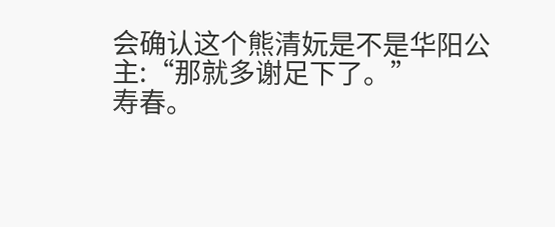会确认这个熊清妧是不是华阳公主:“那就多谢足下了。”
寿春。